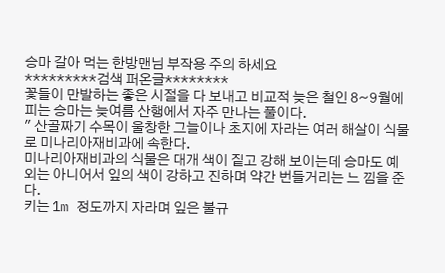승마 갈아 먹는 한방맨님 부작용 주의 하세요
*********검색 퍼온글********
꽃들이 만발하는 좋은 시절을 다 보내고 비교적 늦은 철인 8~9월에 피는 승마는 늦여름 산행에서 자주 만나는 풀이다.
" 산골짜기 수목이 울창한 그늘이나 초지에 자라는 여러 해살이 식물로 미나리아재비과에 속한다.
미나리아재비과의 식물은 대개 색이 짙고 강해 보이는데 승마도 예외는 아니어서 잎의 색이 강하고 진하며 약간 번들거리는 느 낌을 준다.
키는 1m 정도까지 자라며 잎은 불규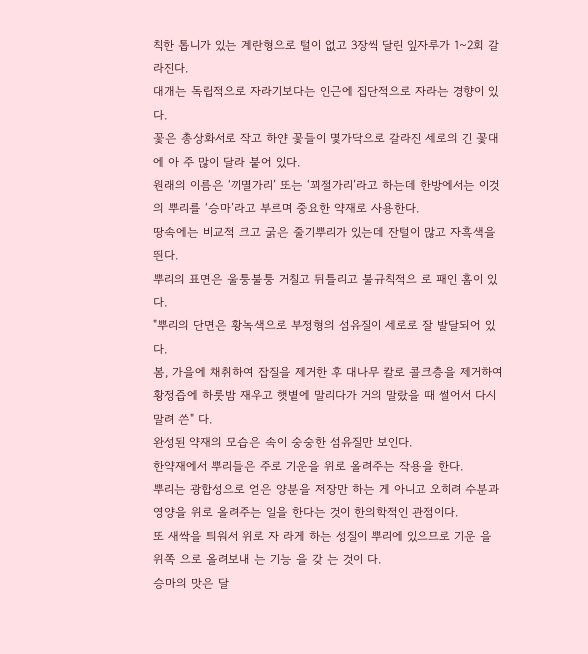칙한 톱니가 있는 계란형으로 털이 없고 3장씩 달린 잎자루가 1~2회 갈라진다.
대개는 독립적으로 자라기보다는 인근에 집단적으로 자라는 경향이 있다.
꽃은 총상화서로 작고 하얀 꽃들이 몇가닥으로 갈라진 세로의 긴 꽃대에 아 주 많이 달라 붙어 있다.
원래의 이름은 ‘끼멸가리’ 또는 ‘꾀절가리’라고 하는데 한방에서는 이것의 뿌리를 ‘승마’라고 부르며 중요한 약재로 사용한다.
땅속에는 비교적 크고 굵은 줄기뿌리가 있는데 잔털이 많고 자흑색을 띈다.
뿌리의 표면은 울퉁불퉁 거칠고 뒤틀리고 불규칙적으 로 패인 홈이 있다.
"뿌리의 단면은 황녹색으로 부정형의 섬유질이 세로로 잘 발달되어 있다.
봄, 가을에 채취하여 잡질을 제거한 후 대나무 칼로 콜크층을 제거하여 황정즙에 하룻밤 재우고 햇볕에 말리다가 거의 말랐을 때 썰어서 다시 말려 쓴" 다.
완성된 약재의 모습은 속이 숭숭한 섬유질만 보인다.
한약재에서 뿌리들은 주로 기운을 위로 올려주는 작용을 한다.
뿌리는 광합성으로 얻은 양분을 저장만 하는 게 아니고 오히려 수분과 영양을 위로 올려주는 일을 한다는 것이 한의학적인 관점이다.
또 새싹을 틔워서 위로 자 라게 하는 성질이 뿌리에 있으므로 기운 을 위쪽 으로 올려보내 는 기능 을 갖 는 것이 다.
승마의 맛은 달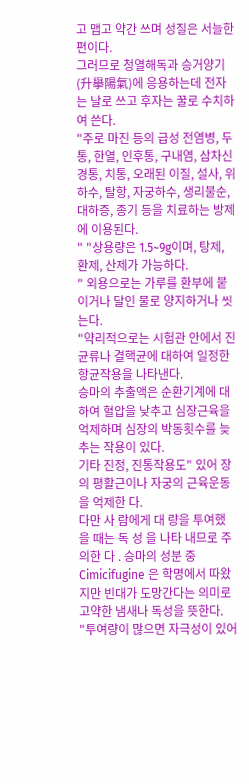고 맵고 약간 쓰며 성질은 서늘한 편이다.
그러므로 청열해독과 승거양기(升擧陽氣)에 응용하는데 전자는 날로 쓰고 후자는 꿀로 수치하여 쓴다.
"주로 마진 등의 급성 전염병, 두통, 한열, 인후통, 구내염, 삼차신경통, 치통, 오래된 이질, 설사, 위하수, 탈항, 자궁하수, 생리불순, 대하증, 종기 등을 치료하는 방제에 이용된다.
" "상용량은 1.5~9g이며, 탕제, 환제, 산제가 가능하다.
" 외용으로는 가루를 환부에 붙이거나 달인 물로 양지하거나 씻는다.
"약리적으로는 시험관 안에서 진균류나 결핵균에 대하여 일정한 항균작용을 나타낸다.
승마의 추출액은 순환기계에 대하여 혈압을 낮추고 심장근육을 억제하며 심장의 박동횟수를 늦추는 작용이 있다.
기타 진정, 진통작용도" 있어 장의 평활근이나 자궁의 근육운동을 억제한 다.
다만 사 람에게 대 량을 투여했 을 때는 독 성 을 나타 내므로 주의한 다 . 승마의 성분 중 Cimicifugine 은 학명에서 따왔지만 빈대가 도망간다는 의미로 고약한 냄새나 독성을 뜻한다.
"투여량이 많으면 자극성이 있어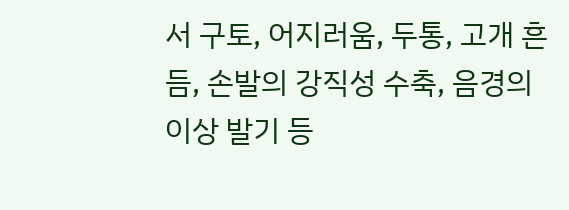서 구토, 어지러움, 두통, 고개 흔듬, 손발의 강직성 수축, 음경의 이상 발기 등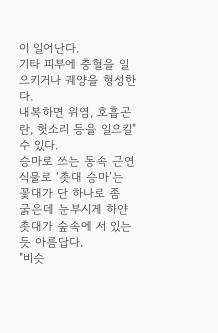이 일어난다.
기타 피부에 충혈을 일으키거나 궤양을 형성한다.
내복하면 위염, 호흡곤란, 헛소리 등을 일으킬" 수 있다.
승마로 쓰는 동속 근연식물로 ‘촛대 승마’는 꽃대가 단 하나로 좀 굵은데 눈부시게 하얀 촛대가 숲속에 서 있는 듯 아름답다.
"비슷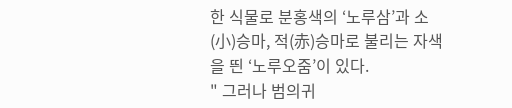한 식물로 분홍색의 ‘노루삼’과 소(小)승마, 적(赤)승마로 불리는 자색을 띈 ‘노루오줌’이 있다.
" 그러나 범의귀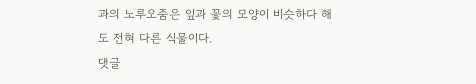과의 노루오줌은 잎과 꽃의 모양이 비슷하다 해도 전혀 다른 식물이다.
댓글